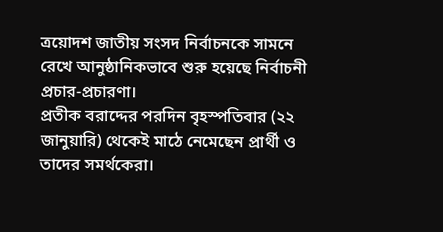ত্রয়োদশ জাতীয় সংসদ নির্বাচনকে সামনে রেখে আনুষ্ঠানিকভাবে শুরু হয়েছে নির্বাচনী প্রচার-প্রচারণা।
প্রতীক বরাদ্দের পরদিন বৃহস্পতিবার (২২ জানুয়ারি) থেকেই মাঠে নেমেছেন প্রার্থী ও তাদের সমর্থকেরা।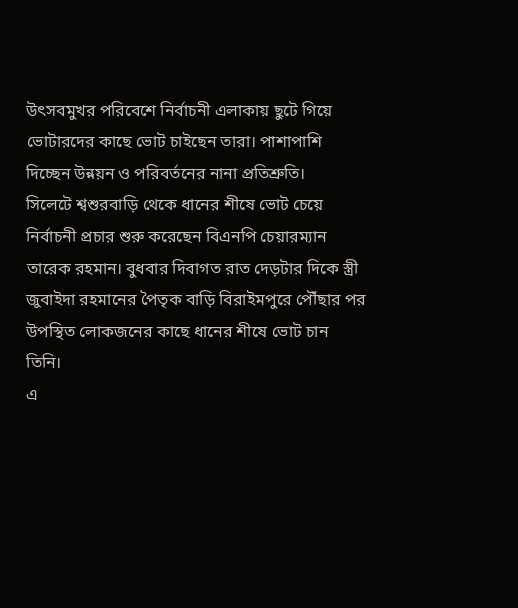উৎসবমুখর পরিবেশে নির্বাচনী এলাকায় ছুটে গিয়ে ভোটারদের কাছে ভোট চাইছেন তারা। পাশাপাশি দিচ্ছেন উন্নয়ন ও পরিবর্তনের নানা প্রতিশ্রুতি।
সিলেটে শ্বশুরবাড়ি থেকে ধানের শীষে ভোট চেয়ে নির্বাচনী প্রচার শুরু করেছেন বিএনপি চেয়ারম্যান তারেক রহমান। বুধবার দিবাগত রাত দেড়টার দিকে স্ত্রী জুবাইদা রহমানের পৈতৃক বাড়ি বিরাইমপুরে পৌঁছার পর উপস্থিত লোকজনের কাছে ধানের শীষে ভোট চান তিনি।
এ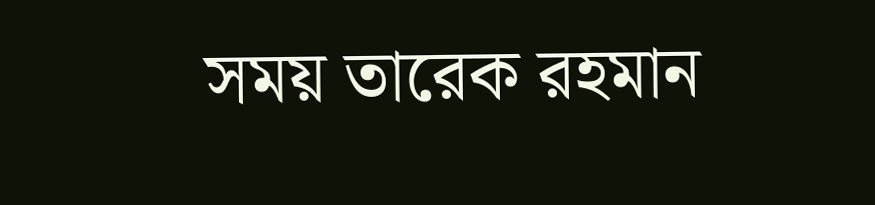সময় তারেক রহমান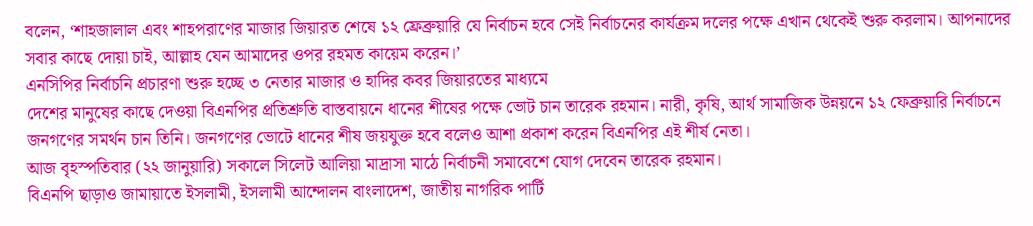বলেন, ‘শাহজালাল এবং শাহপরাণের মাজার জিয়ারত শেষে ১২ ফ্রেব্রুয়ারি যে নির্বাচন হবে সেই নির্বাচনের কার্যক্রম দলের পক্ষে এখান থেকেই শুরু করলাম। আপনাদের সবার কাছে দোয়া চাই, আল্লাহ যেন আমাদের ওপর রহমত কায়েম করেন।’
এনসিপির নির্বাচনি প্রচারণা শুরু হচ্ছে ৩ নেতার মাজার ও হাদির কবর জিয়ারতের মাধ্যমে
দেশের মানুষের কাছে দেওয়া বিএনপির প্রতিশ্রুতি বাস্তবায়নে ধানের শীষের পক্ষে ভোট চান তারেক রহমান। নারী, কৃষি, আর্থ সামাজিক উন্নয়নে ১২ ফেব্রুয়ারি নির্বাচনে জনগণের সমর্থন চান তিনি। জনগণের ভোটে ধানের শীষ জয়যুক্ত হবে বলেও আশা প্রকাশ করেন বিএনপির এই শীর্ষ নেতা।
আজ বৃহস্পতিবার (২২ জানুয়ারি) সকালে সিলেট আলিয়া মাদ্রাসা মাঠে নির্বাচনী সমাবেশে যোগ দেবেন তারেক রহমান।
বিএনপি ছাড়াও জামায়াতে ইসলামী, ইসলামী আন্দোলন বাংলাদেশ, জাতীয় নাগরিক পার্টি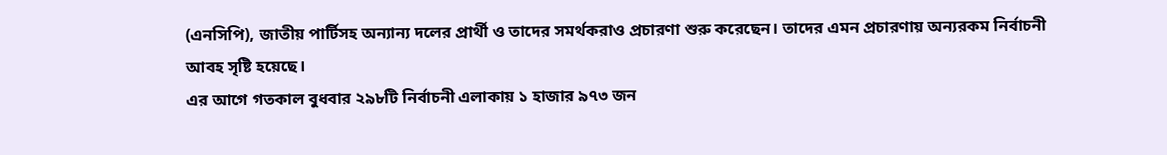(এনসিপি), জাতীয় পার্টিসহ অন্যান্য দলের প্রার্থী ও তাদের সমর্থকরাও প্রচারণা শুরু করেছেন। তাদের এমন প্রচারণায় অন্যরকম নির্বাচনী আবহ সৃষ্টি হয়েছে।
এর আগে গতকাল বুধবার ২৯৮টি নির্বাচনী এলাকায় ১ হাজার ৯৭৩ জন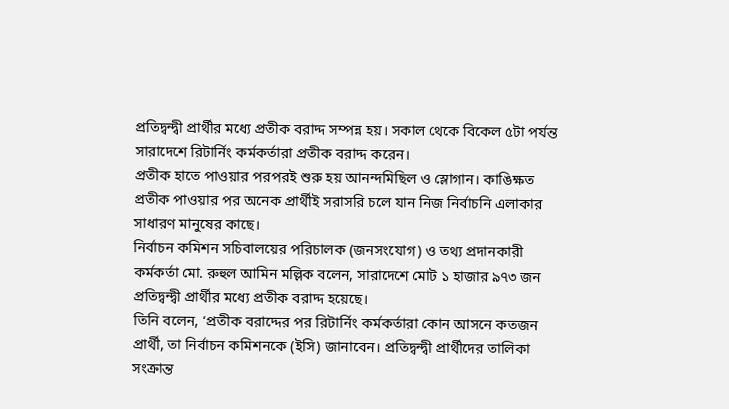প্রতিদ্বন্দ্বী প্রার্থীর মধ্যে প্রতীক বরাদ্দ সম্পন্ন হয়। সকাল থেকে বিকেল ৫টা পর্যন্ত সারাদেশে রিটার্নিং কর্মকর্তারা প্রতীক বরাদ্দ করেন।
প্রতীক হাতে পাওয়ার পরপরই শুরু হয় আনন্দমিছিল ও স্লোগান। কাঙিক্ষত প্রতীক পাওয়ার পর অনেক প্রার্থীই সরাসরি চলে যান নিজ নির্বাচনি এলাকার সাধারণ মানুষের কাছে।
নির্বাচন কমিশন সচিবালয়ের পরিচালক (জনসংযোগ) ও তথ্য প্রদানকারী কর্মকর্তা মো. রুহুল আমিন মল্লিক বলেন, সারাদেশে মোট ১ হাজার ৯৭৩ জন প্রতিদ্বন্দ্বী প্রার্থীর মধ্যে প্রতীক বরাদ্দ হয়েছে।
তিনি বলেন, ‘প্রতীক বরাদ্দের পর রিটার্নিং কর্মকর্তারা কোন আসনে কতজন প্রার্থী, তা নির্বাচন কমিশনকে (ইসি) জানাবেন। প্রতিদ্বন্দ্বী প্রার্থীদের তালিকা সংক্রান্ত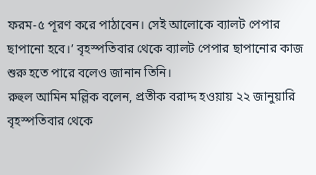ফরম-৫ পূরণ করে পাঠাবেন। সেই আলোকে ব্যালট পেপার ছাপানো হবে।’ বৃহস্পতিবার থেকে ব্যালট পেপার ছাপানোর কাজ শুরু হতে পারে বলেও জানান তিনি।
রুহুল আমিন মল্লিক বলেন, প্রতীক বরাদ্দ হওয়ায় ২২ জানুয়ারি বৃহস্পতিবার থেকে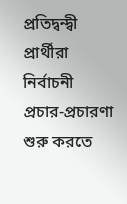প্রতিদ্বন্দ্বী প্রার্থীরা নির্বাচনী প্রচার-প্রচারণা শুরু করতে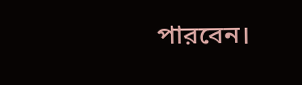পারবেন।